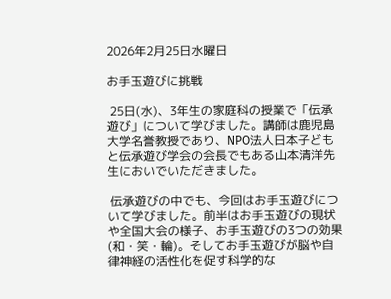2026年2月25日水曜日

お手玉遊びに挑戦

 25日(水)、3年生の家庭科の授業で「伝承遊び」について学びました。講師は鹿児島大学名誉教授であり、NPO法人日本子どもと伝承遊び学会の会長でもある山本清洋先生においでいただきました。

 伝承遊びの中でも、今回はお手玉遊びについて学びました。前半はお手玉遊びの現状や全国大会の様子、お手玉遊びの3つの効果(和・笑・輪)。そしてお手玉遊びが脳や自律神経の活性化を促す科学的な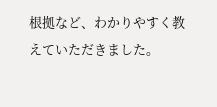根拠など、わかりやすく教えていただきました。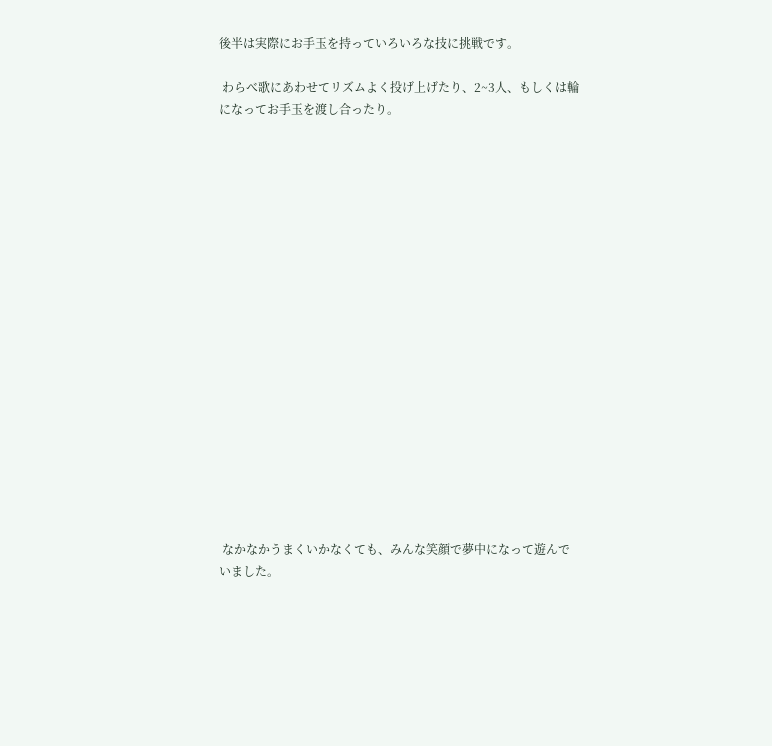後半は実際にお手玉を持っていろいろな技に挑戦です。

 わらべ歌にあわせてリズムよく投げ上げたり、2~3人、もしくは輪になってお手玉を渡し合ったり。



















 なかなかうまくいかなくても、みんな笑顔で夢中になって遊んでいました。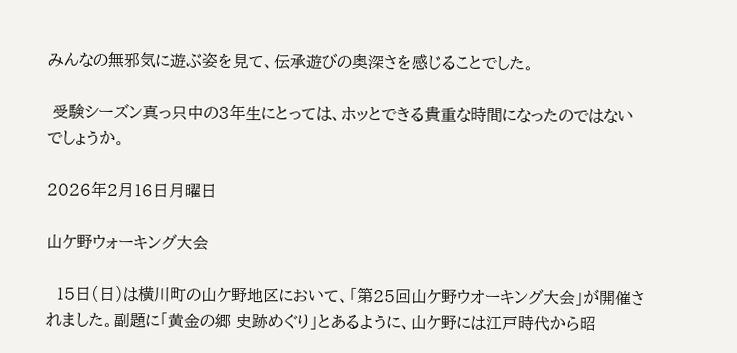みんなの無邪気に遊ぶ姿を見て、伝承遊びの奥深さを感じることでした。

 受験シーズン真っ只中の3年生にとっては、ホッとできる貴重な時間になったのではないでしょうか。

2026年2月16日月曜日

山ケ野ウォーキング大会

  15日(日)は横川町の山ケ野地区において、「第25回山ケ野ウオーキング大会」が開催されました。副題に「黄金の郷 史跡めぐり」とあるように、山ケ野には江戸時代から昭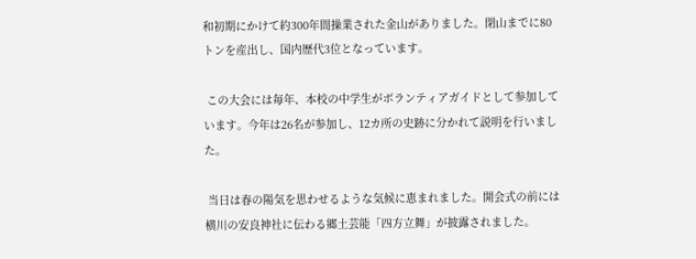和初期にかけて約300年間操業された金山がありました。閉山までに80トンを産出し、国内歴代3位となっています。

 この大会には毎年、本校の中学生がボランティアガイドとして参加しています。今年は26名が参加し、12カ所の史跡に分かれて説明を行いました。

 当日は春の陽気を思わせるような気候に恵まれました。開会式の前には横川の安良神社に伝わる郷土芸能「四方立舞」が披露されました。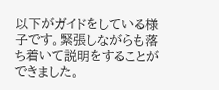以下がガイドをしている様子です。緊張しながらも落ち着いて説明をすることができました。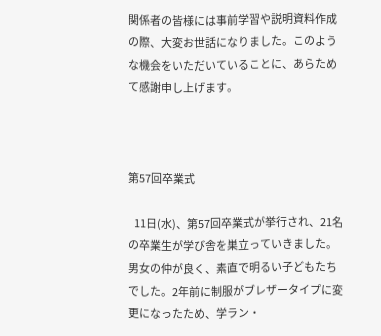関係者の皆様には事前学習や説明資料作成の際、大変お世話になりました。このような機会をいただいていることに、あらためて感謝申し上げます。



第57回卒業式

   11日(水)、第57回卒業式が挙行され、21名の卒業生が学び舎を巣立っていきました。男女の仲が良く、素直で明るい子どもたちでした。2年前に制服がブレザータイプに変更になったため、学ラン・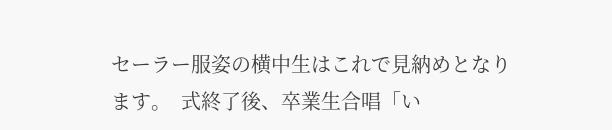セーラー服姿の横中生はこれで見納めとなります。  式終了後、卒業生合唱「い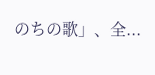のちの歌」、全...